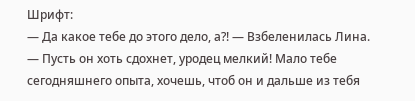Шрифт:
— Да какое тебе до этого дело, а?! — Взбеленилась Лина. — Пусть он хоть сдохнет, уродец мелкий! Мало тебе сегодняшнего опыта, хочешь, чтоб он и дальше из тебя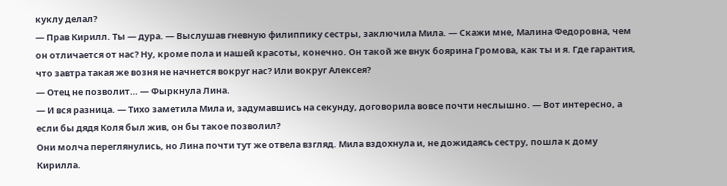куклу делал?
— Прав Кирилл. Ты — дура. — Выслушав гневную филиппику сестры, заключила Мила. — Скажи мне, Малина Федоровна, чем он отличается от нас? Ну, кроме пола и нашей красоты, конечно. Он такой же внук боярина Громова, как ты и я. Где гарантия, что завтра такая же возня не начнется вокруг нас? Или вокруг Алексея?
— Отец не позволит… — Фыркнула Лина.
— И вся разница. — Тихо заметила Мила и, задумавшись на секунду, договорила вовсе почти неслышно. — Вот интересно, а если бы дядя Коля был жив, он бы такое позволил?
Они молча переглянулись, но Лина почти тут же отвела взгляд. Мила вздохнула и, не дожидаясь сестру, пошла к дому Кирилла.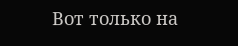Вот только на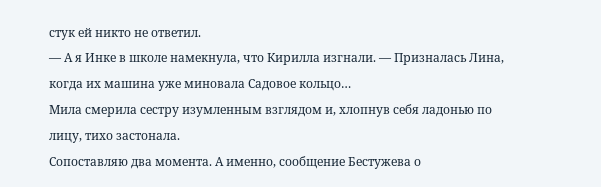стук ей никто не ответил.
— А я Инке в школе намекнула, что Кирилла изгнали. — Призналась Лина, когда их машина уже миновала Садовое кольцо…
Мила смерила сестру изумленным взглядом и, хлопнув себя ладонью по лицу, тихо застонала.
Сопоставляю два момента. А именно, сообщение Бестужева о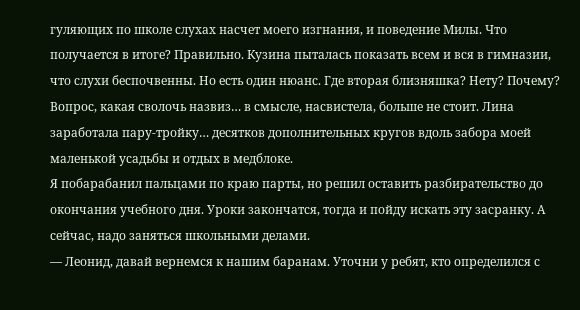гуляющих по школе слухах насчет моего изгнания, и поведение Милы. Что получается в итоге? Правильно. Кузина пыталась показать всем и вся в гимназии, что слухи беспочвенны. Но есть один нюанс. Где вторая близняшка? Нету? Почему? Вопрос, какая сволочь назвиз… в смысле, насвистела, больше не стоит. Лина заработала пару-тройку… десятков дополнительных кругов вдоль забора моей маленькой усадьбы и отдых в медблоке.
Я побарабанил пальцами по краю парты, но решил оставить разбирательство до окончания учебного дня. Уроки закончатся, тогда и пойду искать эту засранку. А сейчас, надо заняться школьными делами.
— Леонид, давай вернемся к нашим баранам. Уточни у ребят, кто определился с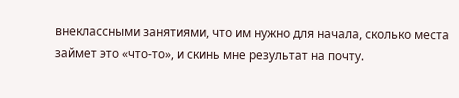внеклассными занятиями, что им нужно для начала, сколько места займет это «что-то», и скинь мне результат на почту.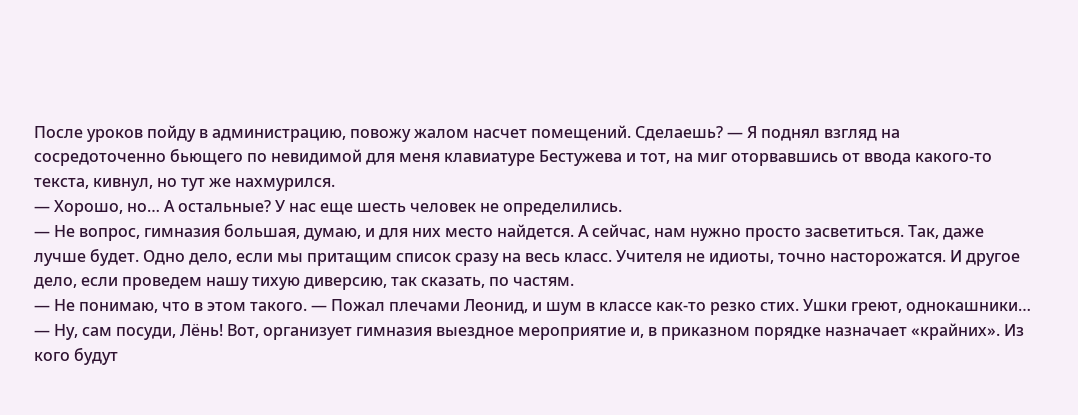После уроков пойду в администрацию, повожу жалом насчет помещений. Сделаешь? — Я поднял взгляд на сосредоточенно бьющего по невидимой для меня клавиатуре Бестужева и тот, на миг оторвавшись от ввода какого-то текста, кивнул, но тут же нахмурился.
— Хорошо, но… А остальные? У нас еще шесть человек не определились.
— Не вопрос, гимназия большая, думаю, и для них место найдется. А сейчас, нам нужно просто засветиться. Так, даже лучше будет. Одно дело, если мы притащим список сразу на весь класс. Учителя не идиоты, точно насторожатся. И другое дело, если проведем нашу тихую диверсию, так сказать, по частям.
— Не понимаю, что в этом такого. — Пожал плечами Леонид, и шум в классе как-то резко стих. Ушки греют, однокашники…
— Ну, сам посуди, Лёнь! Вот, организует гимназия выездное мероприятие и, в приказном порядке назначает «крайних». Из кого будут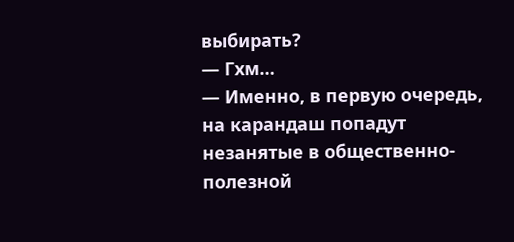выбирать?
— Гхм…
— Именно, в первую очередь, на карандаш попадут незанятые в общественно-полезной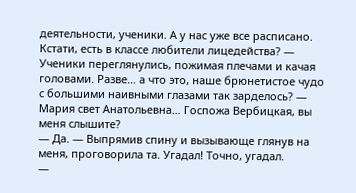деятельности, ученики. А у нас уже все расписано. Кстати, есть в классе любители лицедейства? — Ученики переглянулись, пожимая плечами и качая головами. Разве… а что это, наше брюнетистое чудо с большими наивными глазами так зарделось? — Мария свет Анатольевна… Госпожа Вербицкая, вы меня слышите?
— Да. — Выпрямив спину и вызывающе глянув на меня, проговорила та. Угадал! Точно, угадал.
—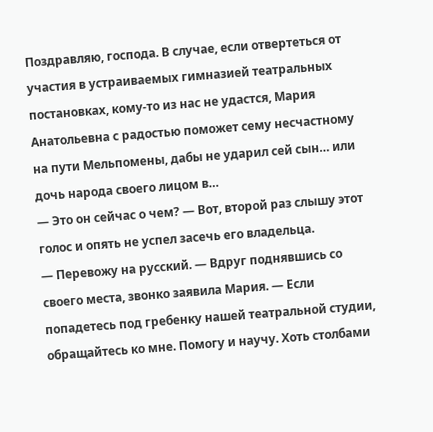Поздравляю, господа. В случае, если отвертеться от участия в устраиваемых гимназией театральных постановках, кому-то из нас не удастся, Мария Анатольевна с радостью поможет сему несчастному на пути Мельпомены, дабы не ударил сей сын… или дочь народа своего лицом в…
— Это он сейчас о чем? — Вот, второй раз слышу этот голос и опять не успел засечь его владельца.
— Перевожу на русский. — Вдруг поднявшись со своего места, звонко заявила Мария. — Если попадетесь под гребенку нашей театральной студии, обращайтесь ко мне. Помогу и научу. Хоть столбами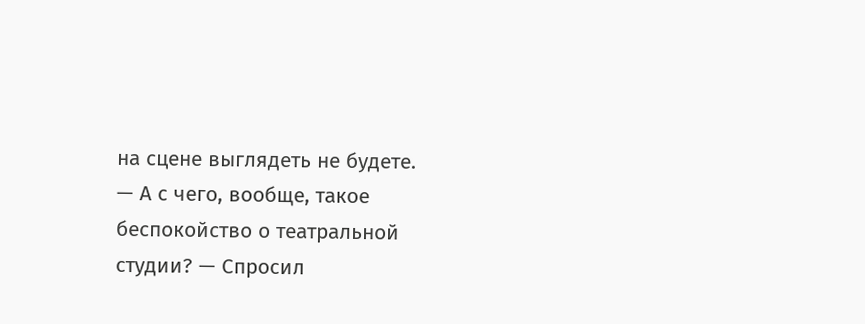на сцене выглядеть не будете.
— А с чего, вообще, такое беспокойство о театральной студии? — Спросил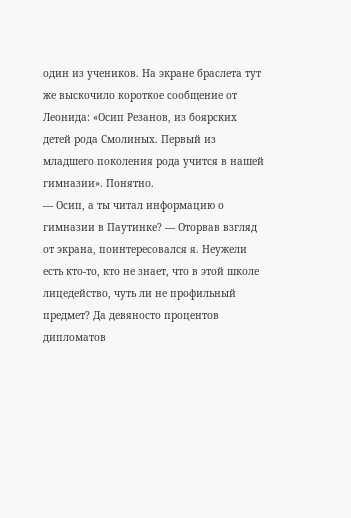один из учеников. На экране браслета тут же выскочило короткое сообщение от Леонида: «Осип Резанов, из боярских детей рода Смолиных. Первый из младшего поколения рода учится в нашей гимназии». Понятно.
— Осип, а ты читал информацию о гимназии в Паутинке? — Оторвав взгляд от экрана, поинтересовался я. Неужели есть кто-то, кто не знает, что в этой школе лицедейство, чуть ли не профильный предмет? Да девяносто процентов дипломатов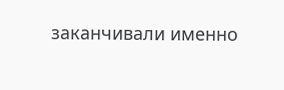заканчивали именно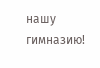нашу гимназию!